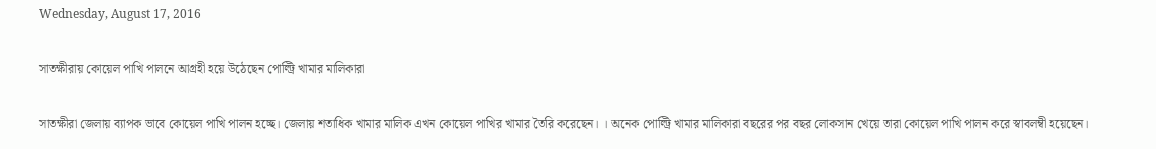Wednesday, August 17, 2016

সাতক্ষীরায় কোয়েল পাখি পালনে আগ্রহী হয়ে উঠেছেন পোল্ট্রি খামার মালিকারা

সাতক্ষীরা জেলায় ব্যাপক ভাবে কোয়েল পাখি পালন হচ্ছে। জেলায় শতাধিক খামার মালিক এখন কোয়েল পাখির খামার তৈরি করেছেন। । অনেক পোল্ট্রি খামার মালিকারা বছরের পর বছর লোকসান খেয়ে তারা কোয়েল পাখি পালন করে স্বাবলম্বী হয়েছেন।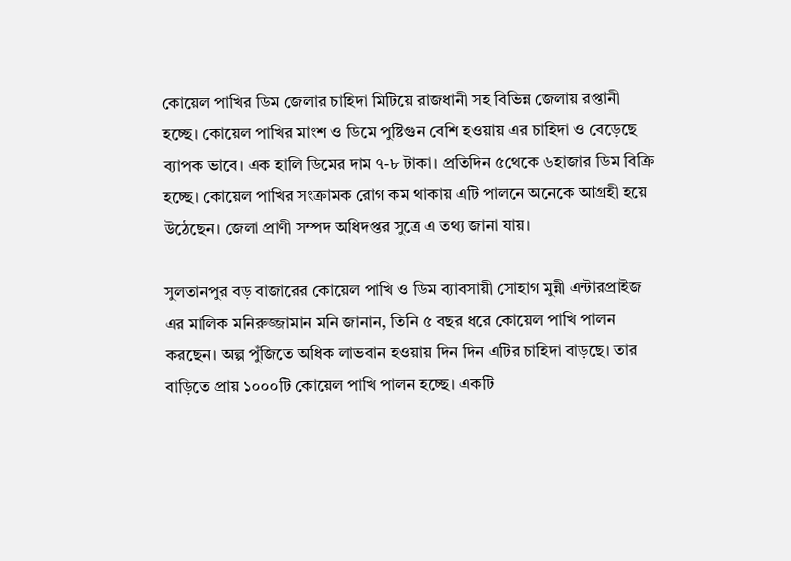কোয়েল পাখির ডিম জেলার চাহিদা মিটিয়ে রাজধানী সহ বিভিন্ন জেলায় রপ্তানী হচ্ছে। কোয়েল পাখির মাংশ ও ডিমে পুষ্টিগুন বেশি হওয়ায় এর চাহিদা ও বেড়েছে ব্যাপক ভাবে। এক হালি ডিমের দাম ৭-৮ টাকা। প্রতিদিন ৫থেকে ৬হাজার ডিম বিক্রি হচ্ছে। কোয়েল পাখির সংক্রামক রোগ কম থাকায় এটি পালনে অনেকে আগ্রহী হয়ে উঠেছেন। জেলা প্রাণী সম্পদ অধিদপ্তর সুত্রে এ তথ্য জানা যায়।

সুলতানপুর বড় বাজারের কোয়েল পাখি ও ডিম ব্যাবসায়ী সোহাগ মুন্নী এন্টারপ্রাইজ এর মালিক মনিরুজ্জামান মনি জানান, তিনি ৫ বছর ধরে কোয়েল পাখি পালন করছেন। অল্প পুঁজিতে অধিক লাভবান হওয়ায় দিন দিন এটির চাহিদা বাড়ছে। তার বাড়িতে প্রায় ১০০০টি কোয়েল পাখি পালন হচ্ছে। একটি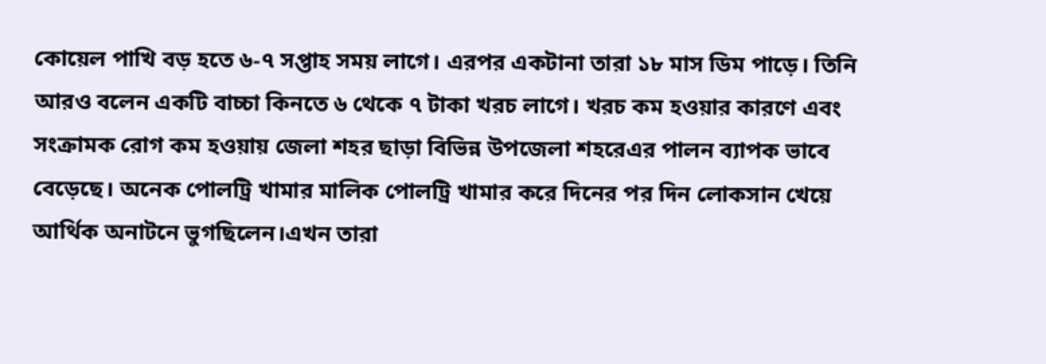কোয়েল পাখি বড় হতে ৬-৭ সপ্তাহ সময় লাগে। এরপর একটানা তারা ১৮ মাস ডিম পাড়ে। তিনি আরও বলেন একটি বাচ্চা কিনতে ৬ থেকে ৭ টাকা খরচ লাগে। খরচ কম হওয়ার কারণে এবং সংক্রামক রোগ কম হওয়ায় জেলা শহর ছাড়া বিভিন্ন উপজেলা শহরেএর পালন ব্যাপক ভাবে বেড়েছে। অনেক পোলট্রি খামার মালিক পোলট্রি খামার করে দিনের পর দিন লোকসান খেয়ে আর্থিক অনাটনে ভুগছিলেন।এখন তারা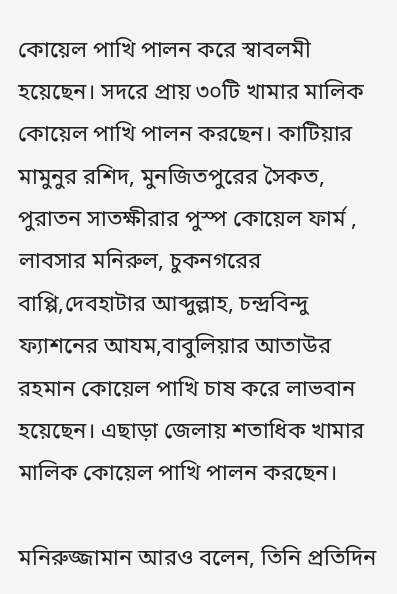কোয়েল পাখি পালন করে স্বাবলমী হয়েছেন। সদরে প্রায় ৩০টি খামার মালিক কোয়েল পাখি পালন করছেন। কাটিয়ার মামুনুর রশিদ, মুনজিতপুরের সৈকত, পুরাতন সাতক্ষীরার পুস্প কোয়েল ফার্ম , লাবসার মনিরুল, চুকনগরের বাপ্পি,দেবহাটার আব্দুল্লাহ, চন্দ্রবিন্দু ফ্যাশনের আযম,বাবুলিয়ার আতাউর রহমান কোয়েল পাখি চাষ করে লাভবান হয়েছেন। এছাড়া জেলায় শতাধিক খামার মালিক কোয়েল পাখি পালন করছেন।

মনিরুজ্জামান আরও বলেন, তিনি প্রতিদিন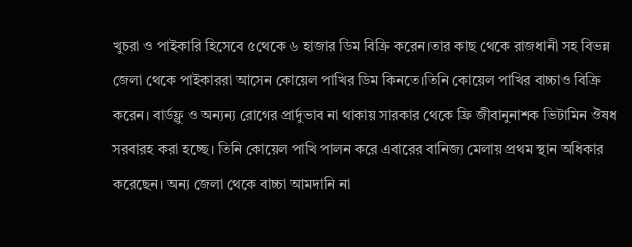খুচরা ও পাইকারি হিসেবে ৫থেকে ৬ হাজার ডিম বিক্রি করেন।তার কাছ থেকে রাজধানী সহ বিভন্ন জেলা থেকে পাইকাররা আসেন কোয়েল পাখির ডিম কিনতে।তিনি কোয়েল পাখির বাচ্চাও বিক্রি করেন। বার্ডফ্লু ও অন্যন্য রোগের প্রার্দুভাব না থাকায় সারকার থেকে ফ্রি জীবানুনাশক ভিটামিন ঔষধ সরবারহ করা হচ্ছে। তিনি কোয়েল পাখি পালন করে এবারের বানিজ্য মেলায় প্রথম স্থান অধিকার করেছেন। অন্য জেলা থেকে বাচ্চা আমদানি না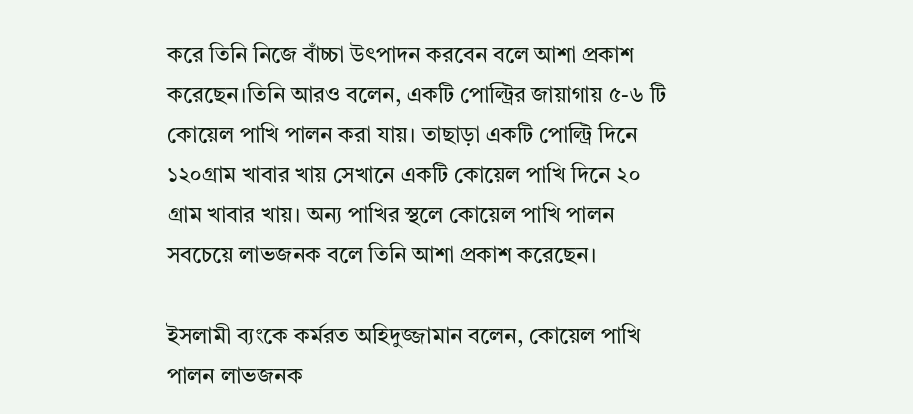করে তিনি নিজে বাঁচ্চা উৎপাদন করবেন বলে আশা প্রকাশ করেছেন।তিনি আরও বলেন, একটি পোল্ট্রির জায়াগায় ৫-৬ টি কোয়েল পাখি পালন করা যায়। তাছাড়া একটি পোল্ট্রি দিনে ১২০গ্রাম খাবার খায় সেখানে একটি কোয়েল পাখি দিনে ২০ গ্রাম খাবার খায়। অন্য পাখির স্থলে কোয়েল পাখি পালন সবচেয়ে লাভজনক বলে তিনি আশা প্রকাশ করেছেন।

ইসলামী ব্যংকে কর্মরত অহিদুজ্জামান বলেন, কোয়েল পাখি পালন লাভজনক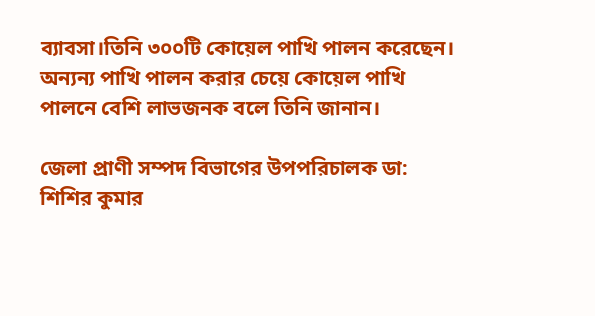ব্যাবসা।তিনি ৩০০টি কোয়েল পাখি পালন করেছেন। অন্যন্য পাখি পালন করার চেয়ে কোয়েল পাখি পালনে বেশি লাভজনক বলে তিনি জানান।

জেলা প্রাণী সম্পদ বিভাগের উপপরিচালক ডা: শিশির কুমার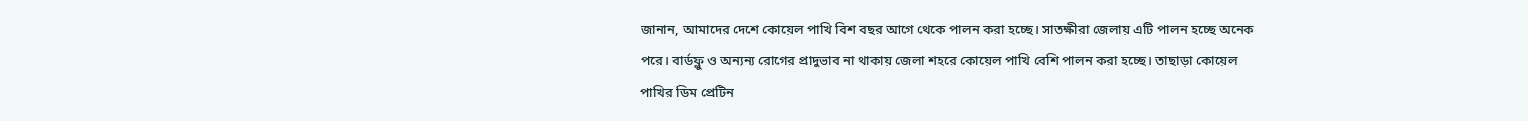জানান, আমাদের দেশে কোয়েল পাখি বিশ বছর আগে থেকে পালন করা হচ্ছে। সাতক্ষীরা জেলায় এটি পালন হচ্ছে অনেক পরে। বার্ডফ্লু ও অন্যন্য রোগের প্রাদুভাব না থাকায় জেলা শহরে কোয়েল পাখি বেশি পালন করা হচ্ছে। তাছাড়া কোয়েল পাখির ডিম প্রেটিন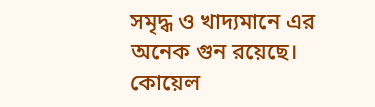সমৃদ্ধ ও খাদ্যমানে এর অনেক গুন রয়েছে। কোয়েল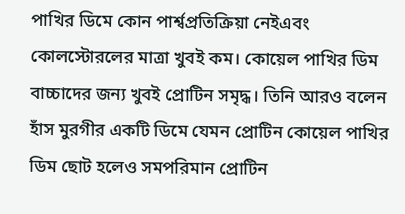পাখির ডিমে কোন পার্শ্বপ্রতিক্রিয়া নেইএবং কোলস্টোরলের মাত্রা খুবই কম। কোয়েল পাখির ডিম বাচ্চাদের জন্য খুবই প্রোটিন সমৃদ্ধ। তিনি আরও বলেন হাঁস মুরগীর একটি ডিমে যেমন প্রোটিন কোয়েল পাখির ডিম ছোট হলেও সমপরিমান প্রোটিন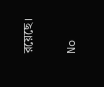রয়েছে।

No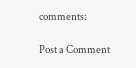comments:

Post a Comment